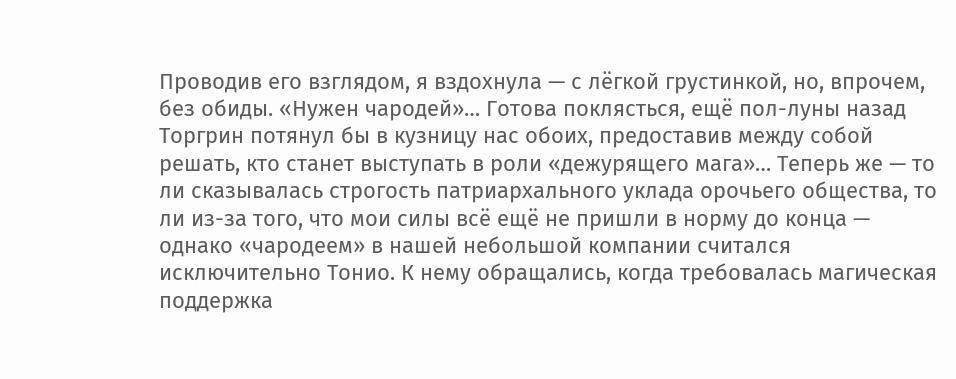Проводив его взглядом, я вздохнула — с лёгкой грустинкой, но, впрочем, без обиды. «Нужен чародей»… Готова поклясться, ещё пол-луны назад Торгрин потянул бы в кузницу нас обоих, предоставив между собой решать, кто станет выступать в роли «дежурящего мага»… Теперь же — то ли сказывалась строгость патриархального уклада орочьего общества, то ли из-за того, что мои силы всё ещё не пришли в норму до конца — однако «чародеем» в нашей небольшой компании считался исключительно Тонио. К нему обращались, когда требовалась магическая поддержка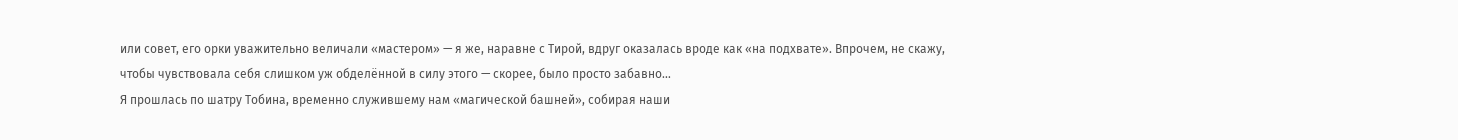или совет, его орки уважительно величали «мастером» — я же, наравне с Тирой, вдруг оказалась вроде как «на подхвате». Впрочем, не скажу, чтобы чувствовала себя слишком уж обделённой в силу этого — скорее, было просто забавно…
Я прошлась по шатру Тобина, временно служившему нам «магической башней», собирая наши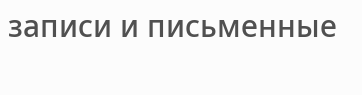записи и письменные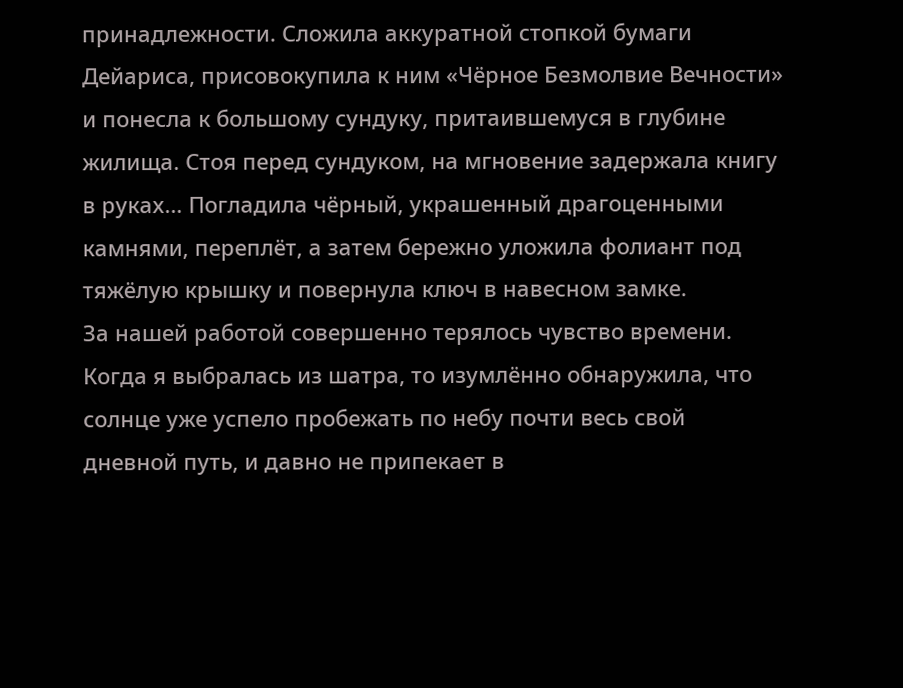принадлежности. Сложила аккуратной стопкой бумаги Дейариса, присовокупила к ним «Чёрное Безмолвие Вечности» и понесла к большому сундуку, притаившемуся в глубине жилища. Стоя перед сундуком, на мгновение задержала книгу в руках… Погладила чёрный, украшенный драгоценными камнями, переплёт, а затем бережно уложила фолиант под тяжёлую крышку и повернула ключ в навесном замке.
За нашей работой совершенно терялось чувство времени. Когда я выбралась из шатра, то изумлённо обнаружила, что солнце уже успело пробежать по небу почти весь свой дневной путь, и давно не припекает в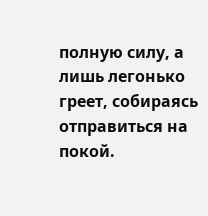полную силу, а лишь легонько греет, собираясь отправиться на покой.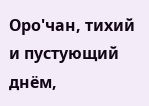Оро'чан, тихий и пустующий днём,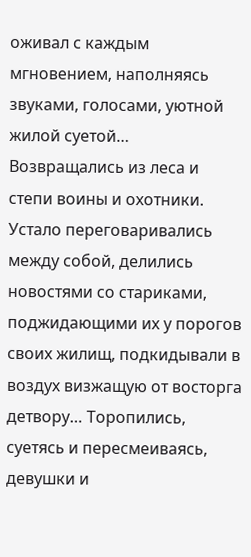оживал с каждым мгновением, наполняясь звуками, голосами, уютной жилой суетой… Возвращались из леса и степи воины и охотники. Устало переговаривались между собой, делились новостями со стариками, поджидающими их у порогов своих жилищ, подкидывали в воздух визжащую от восторга детвору… Торопились, суетясь и пересмеиваясь, девушки и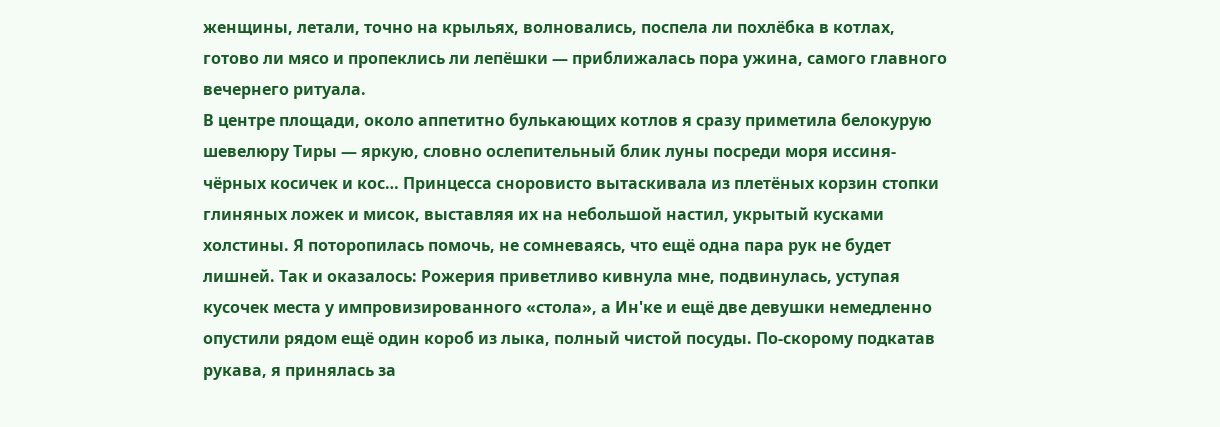женщины, летали, точно на крыльях, волновались, поспела ли похлёбка в котлах, готово ли мясо и пропеклись ли лепёшки — приближалась пора ужина, самого главного вечернего ритуала.
В центре площади, около аппетитно булькающих котлов я сразу приметила белокурую шевелюру Тиры — яркую, словно ослепительный блик луны посреди моря иссиня-чёрных косичек и кос… Принцесса сноровисто вытаскивала из плетёных корзин стопки глиняных ложек и мисок, выставляя их на небольшой настил, укрытый кусками холстины. Я поторопилась помочь, не сомневаясь, что ещё одна пара рук не будет лишней. Так и оказалось: Рожерия приветливо кивнула мне, подвинулась, уступая кусочек места у импровизированного «стола», а Ин'ке и ещё две девушки немедленно опустили рядом ещё один короб из лыка, полный чистой посуды. По-скорому подкатав рукава, я принялась за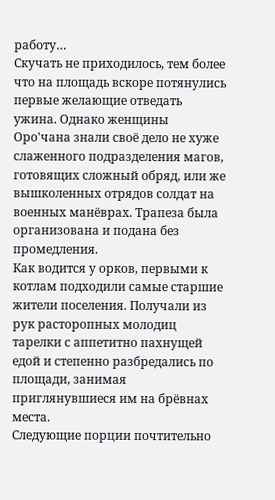работу…
Скучать не приходилось, тем более что на площадь вскоре потянулись первые желающие отведать ужина. Однако женщины Оро'чана знали своё дело не хуже слаженного подразделения магов, готовящих сложный обряд, или же вышколенных отрядов солдат на военных манёврах. Трапеза была организована и подана без промедления.
Как водится у орков, первыми к котлам подходили самые старшие жители поселения. Получали из рук расторопных молодиц тарелки с аппетитно пахнущей едой и степенно разбредались по площади, занимая приглянувшиеся им на брёвнах места.
Следующие порции почтительно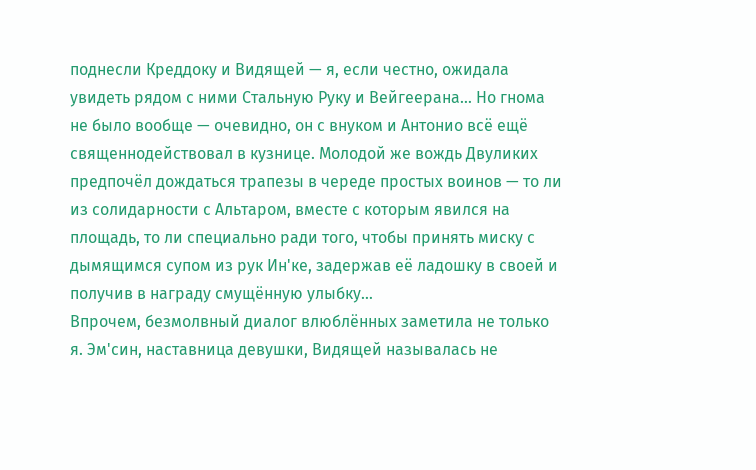поднесли Креддоку и Видящей — я, если честно, ожидала увидеть рядом с ними Стальную Руку и Вейгеерана… Но гнома не было вообще — очевидно, он с внуком и Антонио всё ещё священнодействовал в кузнице. Молодой же вождь Двуликих предпочёл дождаться трапезы в череде простых воинов — то ли из солидарности с Альтаром, вместе с которым явился на площадь, то ли специально ради того, чтобы принять миску с дымящимся супом из рук Ин'ке, задержав её ладошку в своей и получив в награду смущённую улыбку…
Впрочем, безмолвный диалог влюблённых заметила не только я. Эм'син, наставница девушки, Видящей называлась не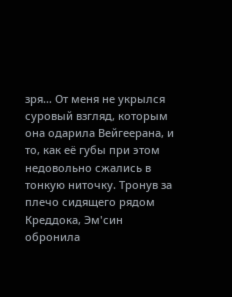зря… От меня не укрылся суровый взгляд, которым она одарила Вейгеерана, и то, как её губы при этом недовольно сжались в тонкую ниточку. Тронув за плечо сидящего рядом Креддока, Эм'син обронила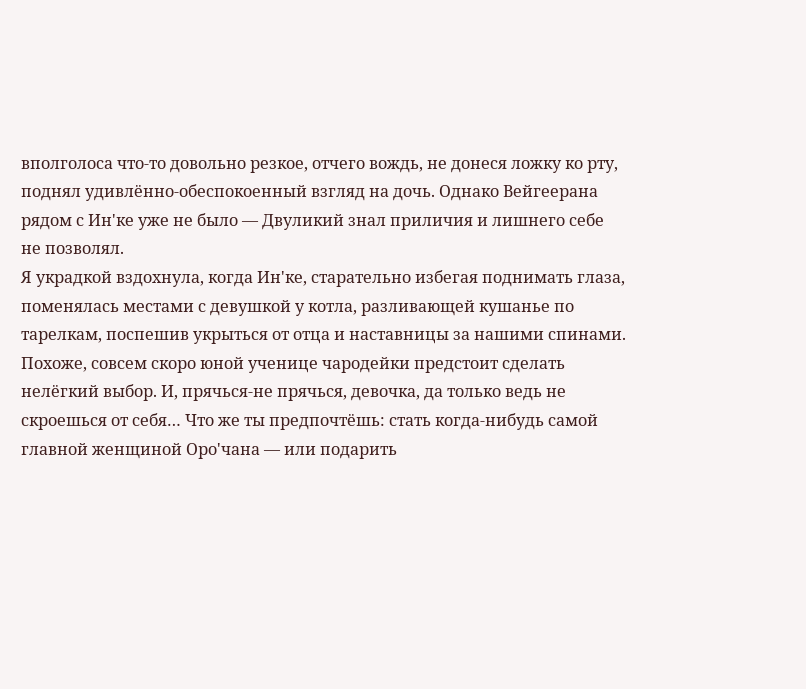вполголоса что-то довольно резкое, отчего вождь, не донеся ложку ко рту, поднял удивлённо-обеспокоенный взгляд на дочь. Однако Вейгеерана рядом с Ин'ке уже не было — Двуликий знал приличия и лишнего себе не позволял.
Я украдкой вздохнула, когда Ин'ке, старательно избегая поднимать глаза, поменялась местами с девушкой у котла, разливающей кушанье по тарелкам, поспешив укрыться от отца и наставницы за нашими спинами.
Похоже, совсем скоро юной ученице чародейки предстоит сделать нелёгкий выбор. И, прячься-не прячься, девочка, да только ведь не скроешься от себя… Что же ты предпочтёшь: стать когда-нибудь самой главной женщиной Оро'чана — или подарить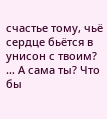счастье тому, чьё сердце бьётся в унисон с твоим?
… А сама ты? Что бы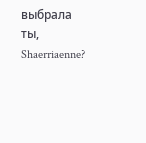выбрала ты, Shaerriaenne?